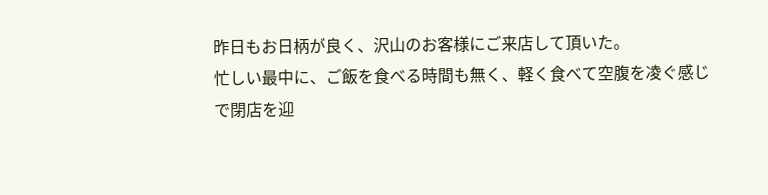昨日もお日柄が良く、沢山のお客様にご来店して頂いた。
忙しい最中に、ご飯を食べる時間も無く、軽く食べて空腹を凌ぐ感じで閉店を迎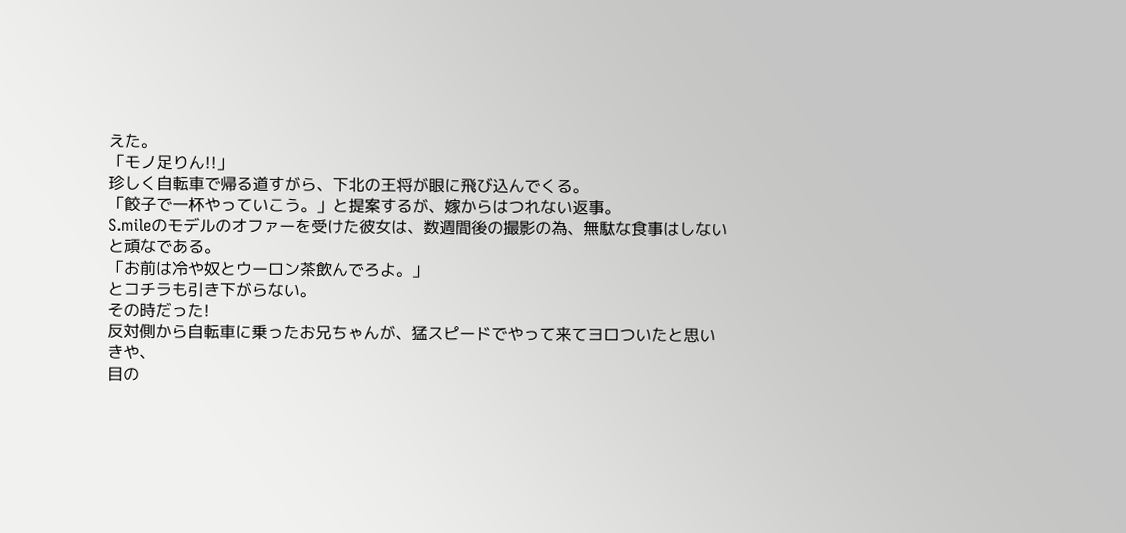えた。
「モノ足りん!!」
珍しく自転車で帰る道すがら、下北の王将が眼に飛び込んでくる。
「餃子で一杯やっていこう。」と提案するが、嫁からはつれない返事。
S.mileのモデルのオファーを受けた彼女は、数週間後の撮影の為、無駄な食事はしないと頑なである。
「お前は冷や奴とウーロン茶飲んでろよ。」
とコチラも引き下がらない。
その時だった!
反対側から自転車に乗ったお兄ちゃんが、猛スピードでやって来てヨロついたと思いきや、
目の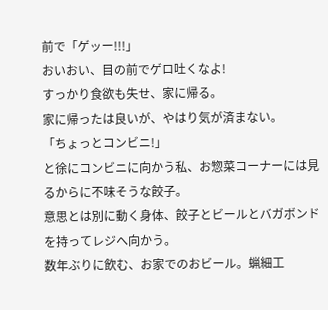前で「ゲッー!!!」
おいおい、目の前でゲロ吐くなよ!
すっかり食欲も失せ、家に帰る。
家に帰ったは良いが、やはり気が済まない。
「ちょっとコンビニ!」
と徐にコンビニに向かう私、お惣菜コーナーには見るからに不味そうな餃子。
意思とは別に動く身体、餃子とビールとバガボンドを持ってレジへ向かう。
数年ぶりに飲む、お家でのおビール。蝋細工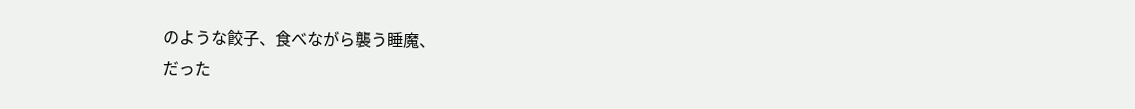のような餃子、食べながら襲う睡魔、
だった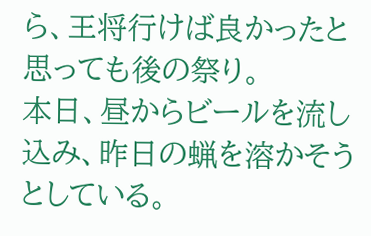ら、王将行けば良かったと思っても後の祭り。
本日、昼からビールを流し込み、昨日の蝋を溶かそうとしている。